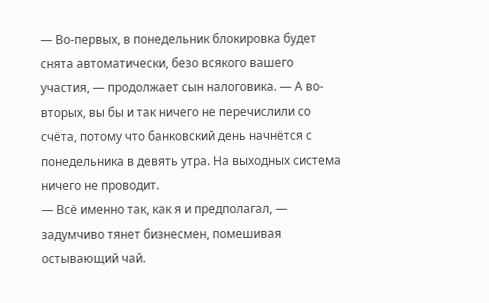— Во-первых, в понедельник блокировка будет снята автоматически, безо всякого вашего участия, — продолжает сын налоговика. — А во-вторых, вы бы и так ничего не перечислили со счёта, потому что банковский день начнётся с понедельника в девять утра. На выходных система ничего не проводит.
— Всё именно так, как я и предполагал, — задумчиво тянет бизнесмен, помешивая остывающий чай.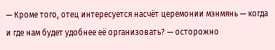— Кроме того, отец интересуется насчёт церемонии мэнмянь — когда и где нам будет удобнее её организовать? — осторожно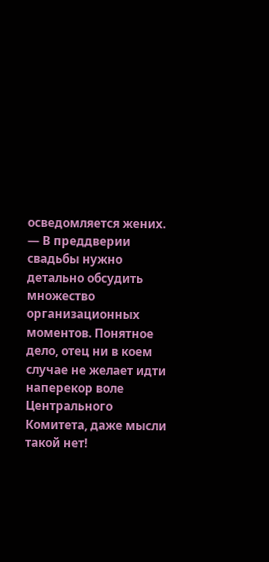осведомляется жених. — В преддверии свадьбы нужно детально обсудить множество организационных моментов. Понятное дело, отец ни в коем случае не желает идти наперекор воле Центрального Комитета, даже мысли такой нет!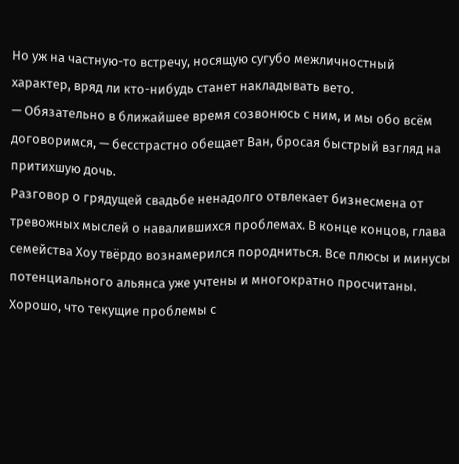Но уж на частную-то встречу, носящую сугубо межличностный характер, вряд ли кто-нибудь станет накладывать вето.
— Обязательно в ближайшее время созвонюсь с ним, и мы обо всём договоримся, — бесстрастно обещает Ван, бросая быстрый взгляд на притихшую дочь.
Разговор о грядущей свадьбе ненадолго отвлекает бизнесмена от тревожных мыслей о навалившихся проблемах. В конце концов, глава семейства Хоу твёрдо вознамерился породниться. Все плюсы и минусы потенциального альянса уже учтены и многократно просчитаны. Хорошо, что текущие проблемы с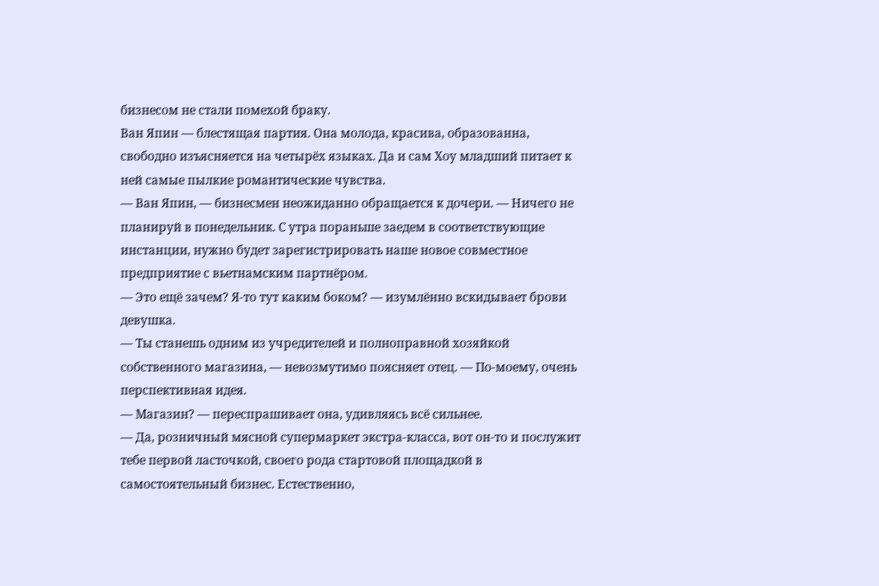бизнесом не стали помехой браку.
Ван Япин — блестящая партия. Она молода, красива, образованна, свободно изъясняется на четырёх языках. Да и сам Хоу младший питает к ней самые пылкие романтические чувства.
— Ван Япин, — бизнесмен неожиданно обращается к дочери. — Ничего не планируй в понедельник. С утра пораньше заедем в соответствующие инстанции, нужно будет зарегистрировать наше новое совместное предприятие с вьетнамским партнёром.
— Это ещё зачем? Я-то тут каким боком? — изумлённо вскидывает брови девушка.
— Ты станешь одним из учредителей и полноправной хозяйкой собственного магазина, — невозмутимо поясняет отец. — По-моему, очень перспективная идея.
— Магазин? — переспрашивает она, удивляясь всё сильнее.
— Да, розничный мясной супермаркет экстра-класса, вот он-то и послужит тебе первой ласточкой, своего рода стартовой площадкой в самостоятельный бизнес. Естественно,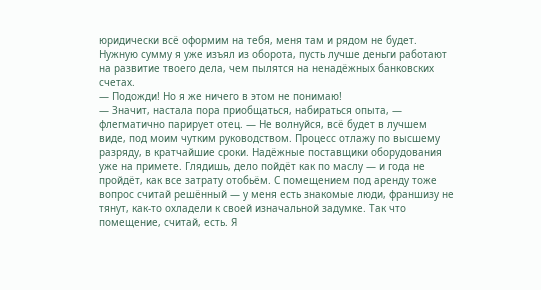юридически всё оформим на тебя, меня там и рядом не будет. Нужную сумму я уже изъял из оборота, пусть лучше деньги работают на развитие твоего дела, чем пылятся на ненадёжных банковских счетах.
— Подожди! Но я же ничего в этом не понимаю!
— Значит, настала пора приобщаться, набираться опыта, — флегматично парирует отец. — Не волнуйся, всё будет в лучшем виде, под моим чутким руководством. Процесс отлажу по высшему разряду, в кратчайшие сроки. Надёжные поставщики оборудования уже на примете. Глядишь, дело пойдёт как по маслу — и года не пройдёт, как все затрату отобьём. С помещением под аренду тоже вопрос считай решённый — у меня есть знакомые люди, франшизу не тянут, как-то охладели к своей изначальной задумке. Так что помещение, считай, есть. Я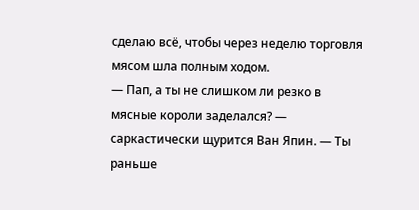сделаю всё, чтобы через неделю торговля мясом шла полным ходом.
— Пап, а ты не слишком ли резко в мясные короли заделался? — саркастически щурится Ван Япин. — Ты раньше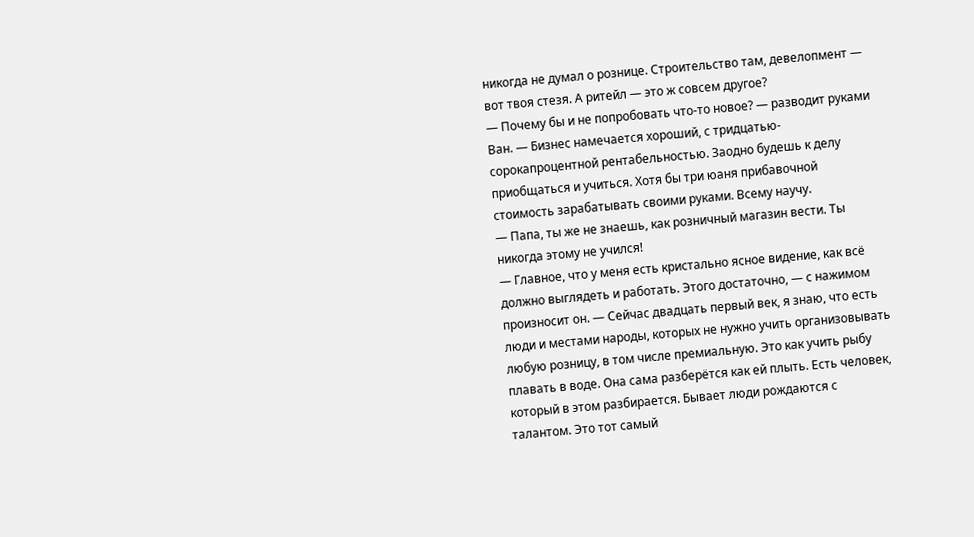никогда не думал о рознице. Строительство там, девелопмент — вот твоя стезя. А ритейл — это ж совсем другое?
— Почему бы и не попробовать что-то новое? — разводит руками Ван. — Бизнес намечается хороший, с тридцатью-сорокапроцентной рентабельностью. Заодно будешь к делу приобщаться и учиться. Хотя бы три юаня прибавочной стоимость зарабатывать своими руками. Всему научу.
— Папа, ты же не знаешь, как розничный магазин вести. Ты никогда этому не учился!
— Главное, что у меня есть кристально ясное видение, как всё должно выглядеть и работать. Этого достаточно, — с нажимом произносит он. — Сейчас двадцать первый век, я знаю, что есть люди и местами народы, которых не нужно учить организовывать любую розницу, в том числе премиальную. Это как учить рыбу плавать в воде. Она сама разберётся как ей плыть. Есть человек, который в этом разбирается. Бывает люди рождаются с талантом. Это тот самый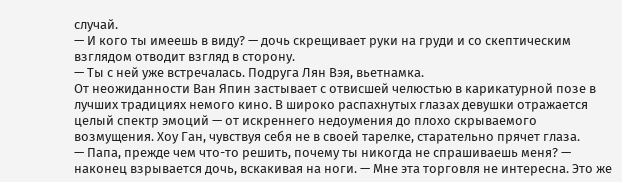случай.
— И кого ты имеешь в виду? — дочь скрещивает руки на груди и со скептическим взглядом отводит взгляд в сторону.
— Ты с ней уже встречалась. Подруга Лян Вэя, вьетнамка.
От неожиданности Ван Япин застывает с отвисшей челюстью в карикатурной позе в лучших традициях немого кино. В широко распахнутых глазах девушки отражается целый спектр эмоций — от искреннего недоумения до плохо скрываемого возмущения. Хоу Ган, чувствуя себя не в своей тарелке, старательно прячет глаза.
— Папа, прежде чем что-то решить, почему ты никогда не спрашиваешь меня? — наконец взрывается дочь, вскакивая на ноги. — Мне эта торговля не интересна. Это же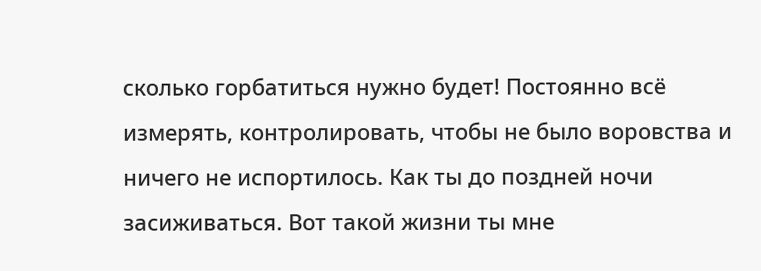сколько горбатиться нужно будет! Постоянно всё измерять, контролировать, чтобы не было воровства и ничего не испортилось. Как ты до поздней ночи засиживаться. Вот такой жизни ты мне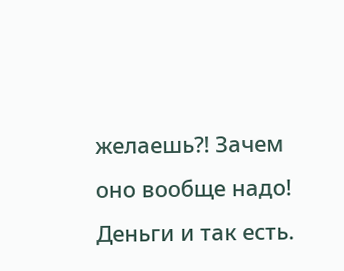желаешь⁈ Зачем оно вообще надо! Деньги и так есть.